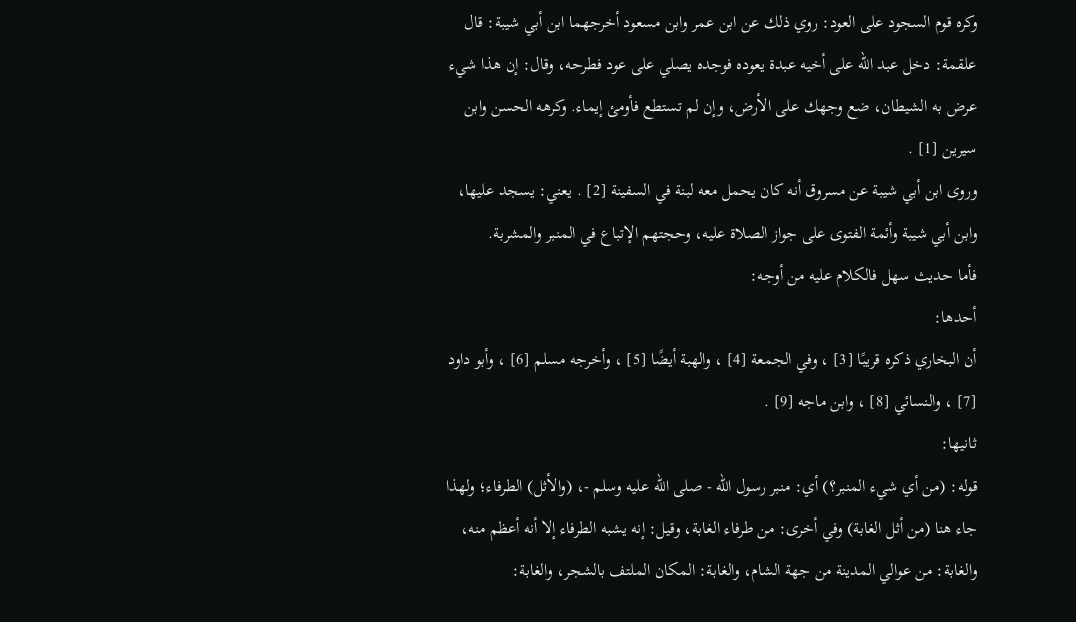وكره قوم السجود على العود: روي ذلك عن ابن عمر وابن مسعود أخرجهما ابن أبي شيبة: قال علقمة: دخل عبد الله على أخيه عبدة يعوده فوجده يصلي على عود فطرحه، وقال: إن هذا شيء عرض به الشيطان، ضع وجهك على الأرض، وإن لم تستطع فأومئ إيماء. وكرهه الحسن وابن سيرين [1] .
وروى ابن أبي شيبة عن مسروق أنه كان يحمل معه لبنة في السفينة [2] . يعني: يسجد عليها، وابن أبي شيبة وأئمة الفتوى على جواز الصلاة عليه، وحجتهم الإتباع في المنبر والمشربة.
فأما حديث سهل فالكلام عليه من أوجه:
أحدها:
أن البخاري ذكره قريبًا [3] ، وفي الجمعة [4] ، والهبة أيضًا [5] ، وأخرجه مسلم [6] ، وأبو داود [7] ، والنسائي [8] ، وابن ماجه [9] .
ثانيها:
قوله: (من أي شيء المنبر؟) أي: منبر رسول الله - صلى الله عليه وسلم -، (والأثل) الطرفاء؛ ولهذا جاء هنا (من أثل الغابة) وفي أخرى: من طرفاء الغابة، وقيل: إنه يشبه الطرفاء إلا أنه أعظم منه، والغابة: من عوالي المدينة من جهة الشام، والغابة: المكان الملتف بالشجر، والغابة: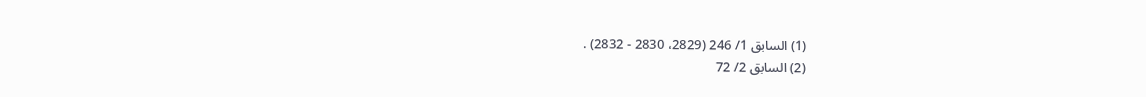(1) السابق 1/ 246 (2829، 2830 - 2832) .
(2) السابق 2/ 72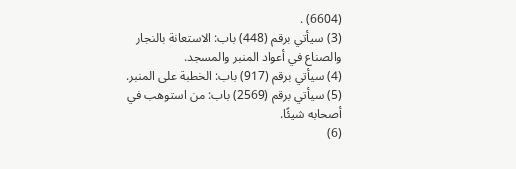(6604) .
(3) سيأتي برقم (448) باب: الاستعانة بالنجار والصناع في أعواد المنبر والمسجد.
(4) سيأتي برقم (917) باب: الخطبة على المنبر.
(5) سيأتي برقم (2569) باب: من استوهب في أصحابه شيئًا.
(6)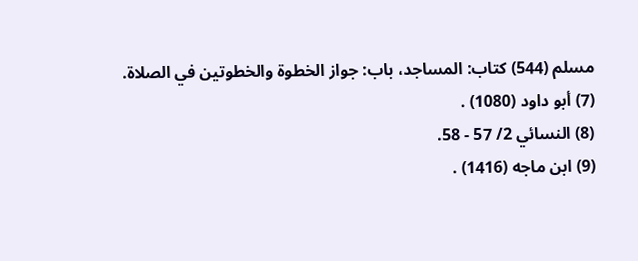مسلم (544) كتاب: المساجد، باب: جواز الخطوة والخطوتين في الصلاة.
(7) أبو داود (1080) .
(8) النسائي 2/ 57 - 58.
(9) ابن ماجه (1416) .